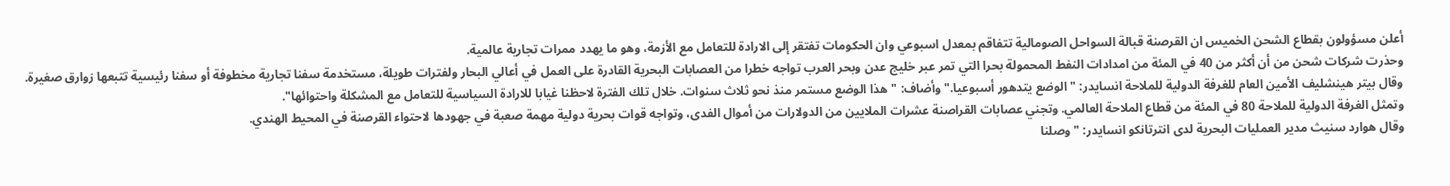أعلن مسؤولون بقطاع الشحن الخميس ان القرصنة قبالة السواحل الصومالية تتفاقم بمعدل اسبوعي وان الحكومات تفتقر إلى الارادة للتعامل مع الأزمة، وهو ما يهدد ممرات تجارية عالمية.
وحذرت شركات شحن من أن أكثر من 40 في المئة من امدادات النفط المحمولة بحرا التي تمر عبر خليج عدن وبحر العرب تواجه خطرا من العصابات البحرية القادرة على العمل في أعالي البحار ولفترات طويلة، مستخدمة سفنا تجارية مخطوفة أو سفنا رئيسية تتبعها زوارق صغيرة.
وقال بيتر هينشليف الأمين العام للغرفة الدولية للملاحة انسايدر: "الوضع يتدهور أسبوعيا." وأضاف: "هذا الوضع مستمر منذ نحو ثلاث سنوات. خلال تلك الفترة لاحظنا غيابا للارادة السياسية للتعامل مع المشكلة واحتوائها".
وتمثل الغرفة الدولية للملاحة 80 في المئة من قطاع الملاحة العالمي. وتجني عصابات القراصنة عشرات الملايين من الدولارات من أموال الفدى، وتواجه قوات بحرية دولية مهمة صعبة في جهودها لاحتواء القرصنة في المحيط الهندي.
وقال هوارد سنيث مدير العمليات البحرية لدى انترتانكو انسايدر: "وصلنا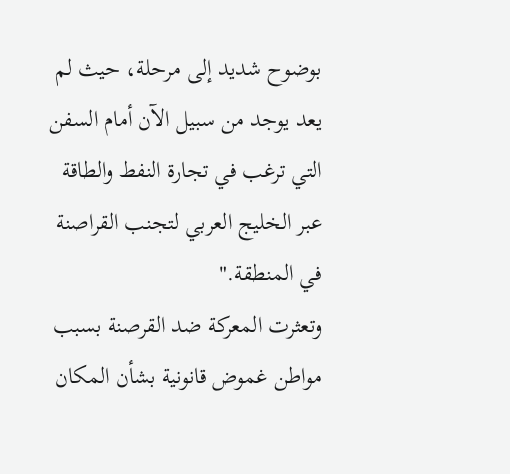بوضوح شديد إلى مرحلة، حيث لم يعد يوجد من سبيل الآن أمام السفن التي ترغب في تجارة النفط والطاقة عبر الخليج العربي لتجنب القراصنة في المنطقة."
وتعثرت المعركة ضد القرصنة بسبب مواطن غموض قانونية بشأن المكان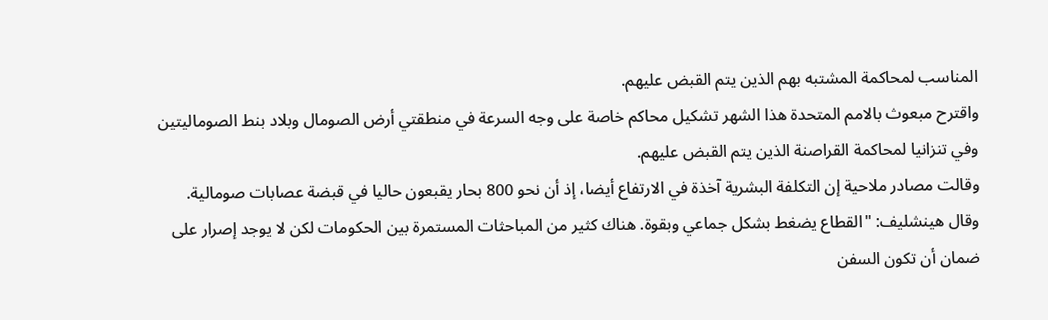المناسب لمحاكمة المشتبه بهم الذين يتم القبض عليهم.
واقترح مبعوث بالامم المتحدة هذا الشهر تشكيل محاكم خاصة على وجه السرعة في منطقتي أرض الصومال وبلاد بنط الصوماليتين وفي تنزانيا لمحاكمة القراصنة الذين يتم القبض عليهم.
وقالت مصادر ملاحية إن التكلفة البشرية آخذة في الارتفاع أيضا، إذ أن نحو 800 بحار يقبعون حاليا في قبضة عصابات صومالية.
وقال هينشليف: "القطاع يضغط بشكل جماعي وبقوة. هناك كثير من المباحثات المستمرة بين الحكومات لكن لا يوجد إصرار على ضمان أن تكون السفن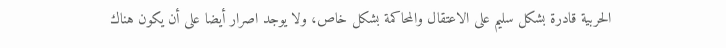الحربية قادرة بشكل سليم على الاعتقال والمحاكمة بشكل خاص، ولا يوجد اصرار أيضا على أن يكون هناك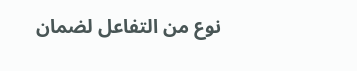نوع من التفاعل لضمان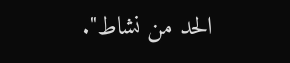الحد من نشاط".